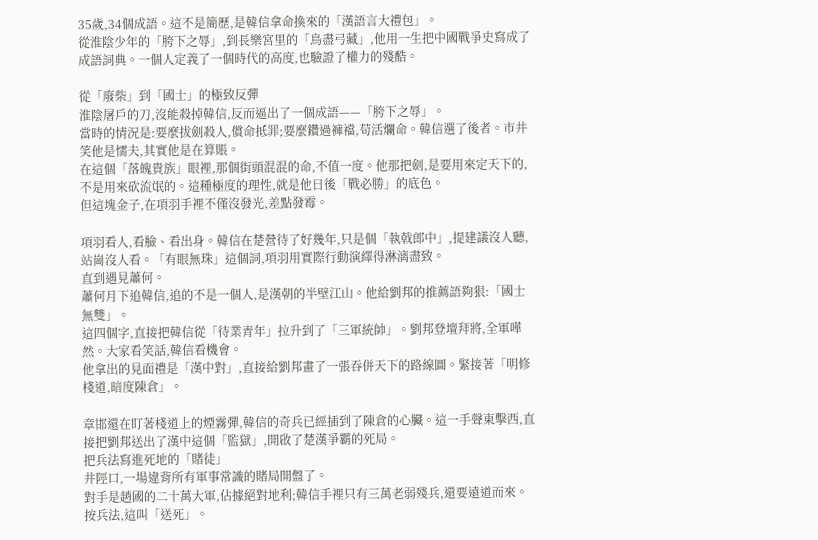35歲,34個成語。這不是簡歷,是韓信拿命換來的「漢語言大禮包」。
從淮陰少年的「胯下之辱」,到長樂宮里的「鳥盡弓藏」,他用一生把中國戰爭史寫成了成語詞典。一個人定義了一個時代的高度,也驗證了權力的殘酷。

從「廢柴」到「國士」的極致反彈
淮陰屠戶的刀,沒能殺掉韓信,反而逼出了一個成語——「胯下之辱」。
當時的情況是:要麼拔劍殺人,償命抵罪;要麼鑽過褲襠,苟活爛命。韓信選了後者。市井笑他是懦夫,其實他是在算賬。
在這個「落魄貴族」眼裡,那個街頭混混的命,不值一度。他那把劍,是要用來定天下的,不是用來砍流氓的。這種極度的理性,就是他日後「戰必勝」的底色。
但這塊金子,在項羽手裡不僅沒發光,差點發霉。

項羽看人,看臉、看出身。韓信在楚營待了好幾年,只是個「執戟郎中」,提建議沒人聽,站崗沒人看。「有眼無珠」這個詞,項羽用實際行動演繹得淋漓盡致。
直到遇見蕭何。
蕭何月下追韓信,追的不是一個人,是漢朝的半壁江山。他給劉邦的推薦語夠狠:「國士無雙」。
這四個字,直接把韓信從「待業青年」拉升到了「三軍統帥」。劉邦登壇拜將,全軍嘩然。大家看笑話,韓信看機會。
他拿出的見面禮是「漢中對」,直接給劉邦畫了一張吞併天下的路線圖。緊接著「明修棧道,暗度陳倉」。

章邯還在盯著棧道上的煙霧彈,韓信的奇兵已經插到了陳倉的心臟。這一手聲東擊西,直接把劉邦送出了漢中這個「監獄」,開啟了楚漢爭霸的死局。
把兵法寫進死地的「賭徒」
井陘口,一場違背所有軍事常識的賭局開盤了。
對手是趙國的二十萬大軍,佔據絕對地利;韓信手裡只有三萬老弱殘兵,還要遠道而來。按兵法,這叫「送死」。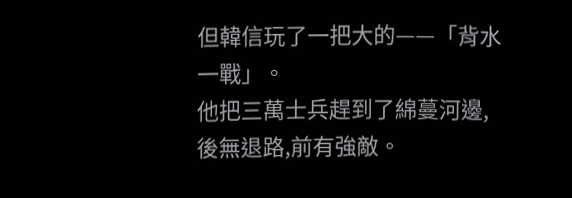但韓信玩了一把大的——「背水一戰」。
他把三萬士兵趕到了綿蔓河邊,後無退路,前有強敵。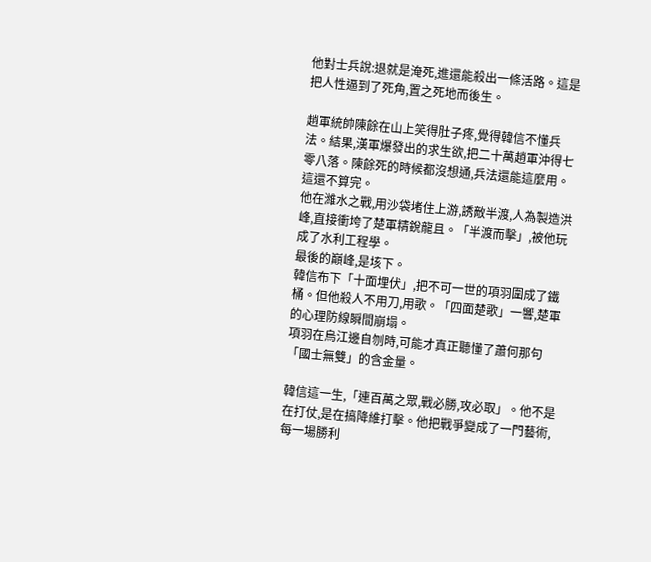他對士兵說:退就是淹死,進還能殺出一條活路。這是把人性逼到了死角,置之死地而後生。

趙軍統帥陳餘在山上笑得肚子疼,覺得韓信不懂兵法。結果,漢軍爆發出的求生欲,把二十萬趙軍沖得七零八落。陳餘死的時候都沒想通,兵法還能這麼用。
這還不算完。
他在濰水之戰,用沙袋堵住上游,誘敵半渡,人為製造洪峰,直接衝垮了楚軍精銳龍且。「半渡而擊」,被他玩成了水利工程學。
最後的巔峰,是垓下。
韓信布下「十面埋伏」,把不可一世的項羽圍成了鐵桶。但他殺人不用刀,用歌。「四面楚歌」一響,楚軍的心理防線瞬間崩塌。
項羽在烏江邊自刎時,可能才真正聽懂了蕭何那句「國士無雙」的含金量。

韓信這一生,「連百萬之眾,戰必勝,攻必取」。他不是在打仗,是在搞降維打擊。他把戰爭變成了一門藝術,每一場勝利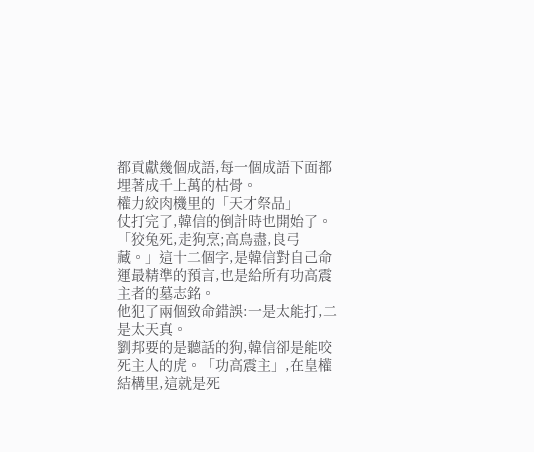都貢獻幾個成語,每一個成語下面都埋著成千上萬的枯骨。
權力絞肉機里的「天才祭品」
仗打完了,韓信的倒計時也開始了。
「狡兔死,走狗烹;高鳥盡,良弓藏。」這十二個字,是韓信對自己命運最精準的預言,也是給所有功高震主者的墓志銘。
他犯了兩個致命錯誤:一是太能打,二是太天真。
劉邦要的是聽話的狗,韓信卻是能咬死主人的虎。「功高震主」,在皇權結構里,這就是死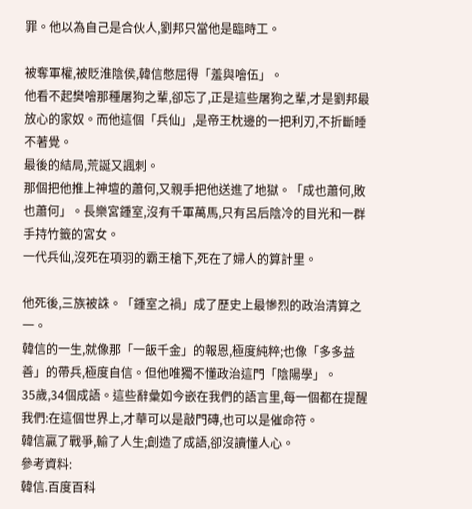罪。他以為自己是合伙人,劉邦只當他是臨時工。

被奪軍權,被貶淮陰侯,韓信憋屈得「羞與噲伍」。
他看不起樊噲那種屠狗之輩,卻忘了,正是這些屠狗之輩,才是劉邦最放心的家奴。而他這個「兵仙」,是帝王枕邊的一把利刃,不折斷睡不著覺。
最後的結局,荒誕又諷刺。
那個把他推上神壇的蕭何,又親手把他送進了地獄。「成也蕭何,敗也蕭何」。長樂宮鍾室,沒有千軍萬馬,只有呂后陰冷的目光和一群手持竹籤的宮女。
一代兵仙,沒死在項羽的霸王槍下,死在了婦人的算計里。

他死後,三族被誅。「鍾室之禍」成了歷史上最慘烈的政治清算之一。
韓信的一生,就像那「一飯千金」的報恩,極度純粹;也像「多多益善」的帶兵,極度自信。但他唯獨不懂政治這門「陰陽學」。
35歲,34個成語。這些辭彙如今嵌在我們的語言里,每一個都在提醒我們:在這個世界上,才華可以是敲門磚,也可以是催命符。
韓信贏了戰爭,輸了人生;創造了成語,卻沒讀懂人心。
參考資料:
韓信.百度百科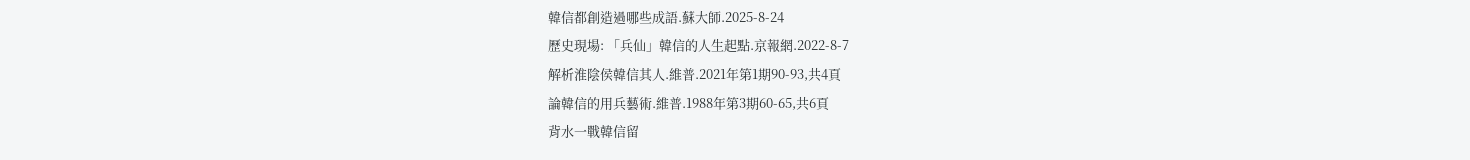韓信都創造過哪些成語.蘇大師.2025-8-24
歷史現場: 「兵仙」韓信的人生起點.京報網.2022-8-7
解析淮陰侯韓信其人.維普.2021年第1期90-93,共4頁
論韓信的用兵藝術.維普.1988年第3期60-65,共6頁
背水一戰韓信留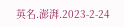英名.澎湃.2023-2-24